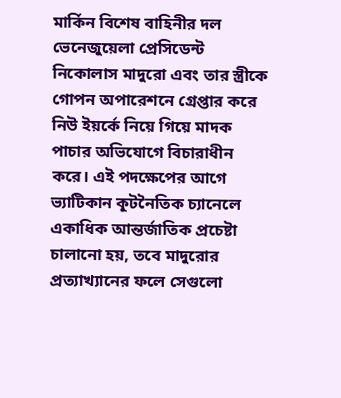মার্কিন বিশেষ বাহিনীর দল ভেনেজুয়েলা প্রেসিডেন্ট নিকোলাস মাদুরো এবং তার স্ত্রীকে গোপন অপারেশনে গ্রেপ্তার করে নিউ ইয়র্কে নিয়ে গিয়ে মাদক পাচার অভিযোগে বিচারাধীন করে। এই পদক্ষেপের আগে ভ্যাটিকান কূটনৈতিক চ্যানেলে একাধিক আন্তর্জাতিক প্রচেষ্টা চালানো হয়, তবে মাদুরোর প্রত্যাখ্যানের ফলে সেগুলো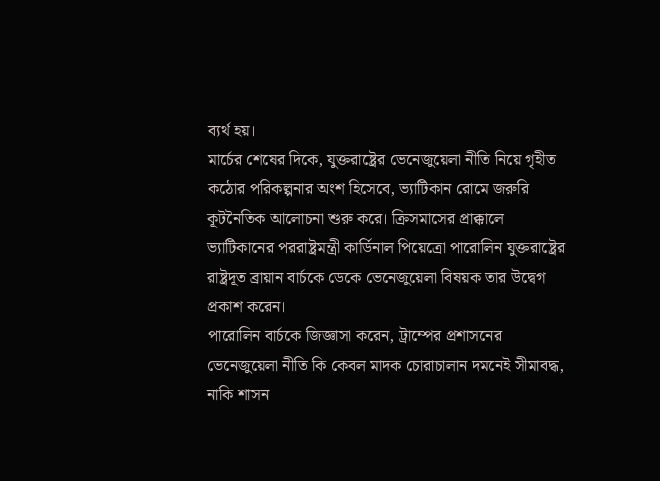ব্যর্থ হয়।
মার্চের শেষের দিকে, যুক্তরাষ্ট্রের ভেনেজুয়েলা নীতি নিয়ে গৃহীত কঠোর পরিকল্পনার অংশ হিসেবে, ভ্যাটিকান রোমে জরুরি কূটনৈতিক আলোচনা শুরু করে। ক্রিসমাসের প্রাক্কালে ভ্যাটিকানের পররাষ্ট্রমন্ত্রী কার্ডিনাল পিয়েত্রো পারোলিন যুক্তরাষ্ট্রের রাষ্ট্রদূত ব্রায়ান বার্চকে ডেকে ভেনেজুয়েলা বিষয়ক তার উদ্বেগ প্রকাশ করেন।
পারোলিন বার্চকে জিজ্ঞাসা করেন, ট্রাম্পের প্রশাসনের ভেনেজুয়েলা নীতি কি কেবল মাদক চোরাচালান দমনেই সীমাবদ্ধ, নাকি শাসন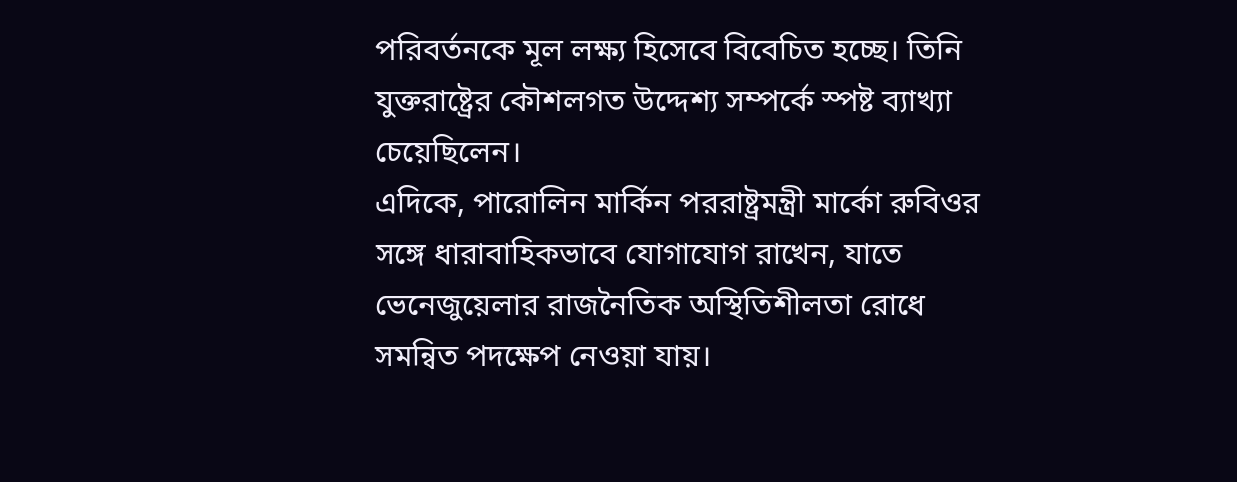পরিবর্তনকে মূল লক্ষ্য হিসেবে বিবেচিত হচ্ছে। তিনি যুক্তরাষ্ট্রের কৌশলগত উদ্দেশ্য সম্পর্কে স্পষ্ট ব্যাখ্যা চেয়েছিলেন।
এদিকে, পারোলিন মার্কিন পররাষ্ট্রমন্ত্রী মার্কো রুবিওর সঙ্গে ধারাবাহিকভাবে যোগাযোগ রাখেন, যাতে ভেনেজুয়েলার রাজনৈতিক অস্থিতিশীলতা রোধে সমন্বিত পদক্ষেপ নেওয়া যায়।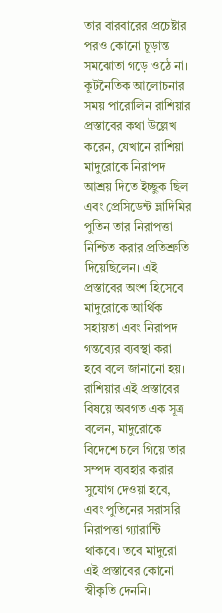তার বারবারের প্রচেষ্টার পরও কোনো চূড়ান্ত সমঝোতা গড়ে ওঠে না।
কূটনৈতিক আলোচনার সময় পারোলিন রাশিয়ার প্রস্তাবের কথা উল্লেখ করেন, যেখানে রাশিয়া মাদুরোকে নিরাপদ আশ্রয় দিতে ইচ্ছুক ছিল এবং প্রেসিডেন্ট ভ্লাদিমির পুতিন তার নিরাপত্তা নিশ্চিত করার প্রতিশ্রুতি দিয়েছিলেন। এই প্রস্তাবের অংশ হিসেবে মাদুরোকে আর্থিক সহায়তা এবং নিরাপদ গন্তব্যের ব্যবস্থা করা হবে বলে জানানো হয়।
রাশিয়ার এই প্রস্তাবের বিষয়ে অবগত এক সূত্র বলেন, মাদুরোকে বিদেশে চলে গিয়ে তার সম্পদ ব্যবহার করার সুযোগ দেওয়া হবে, এবং পুতিনের সরাসরি নিরাপত্তা গ্যারান্টি থাকবে। তবে মাদুরো এই প্রস্তাবের কোনো স্বীকৃতি দেননি।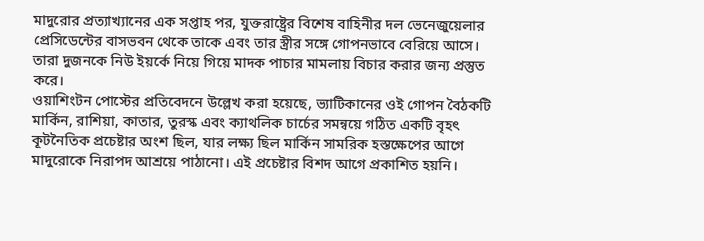মাদুরোর প্রত্যাখ্যানের এক সপ্তাহ পর, যুক্তরাষ্ট্রের বিশেষ বাহিনীর দল ভেনেজুয়েলার প্রেসিডেন্টের বাসভবন থেকে তাকে এবং তার স্ত্রীর সঙ্গে গোপনভাবে বেরিয়ে আসে। তারা দুজনকে নিউ ইয়র্কে নিয়ে গিয়ে মাদক পাচার মামলায় বিচার করার জন্য প্রস্তুত করে।
ওয়াশিংটন পোস্টের প্রতিবেদনে উল্লেখ করা হয়েছে, ভ্যাটিকানের ওই গোপন বৈঠকটি মার্কিন, রাশিয়া, কাতার, তুরস্ক এবং ক্যাথলিক চার্চের সমন্বয়ে গঠিত একটি বৃহৎ কূটনৈতিক প্রচেষ্টার অংশ ছিল, যার লক্ষ্য ছিল মার্কিন সামরিক হস্তক্ষেপের আগে মাদুরোকে নিরাপদ আশ্রয়ে পাঠানো। এই প্রচেষ্টার বিশদ আগে প্রকাশিত হয়নি।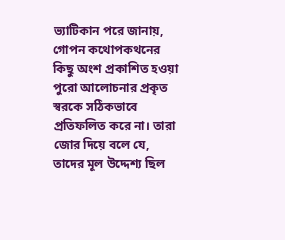ভ্যাটিকান পরে জানায়, গোপন কথোপকথনের কিছু অংশ প্রকাশিত হওয়া পুরো আলোচনার প্রকৃত স্বরকে সঠিকভাবে প্রতিফলিত করে না। তারা জোর দিয়ে বলে যে, তাদের মূল উদ্দেশ্য ছিল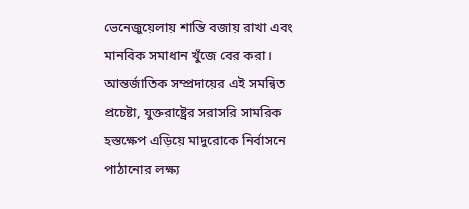ভেনেজুয়েলায় শান্তি বজায় রাখা এবং মানবিক সমাধান খুঁজে বের করা।
আন্তর্জাতিক সম্প্রদায়ের এই সমন্বিত প্রচেষ্টা, যুক্তরাষ্ট্রের সরাসরি সামরিক হস্তক্ষেপ এড়িয়ে মাদুরোকে নির্বাসনে পাঠানোর লক্ষ্য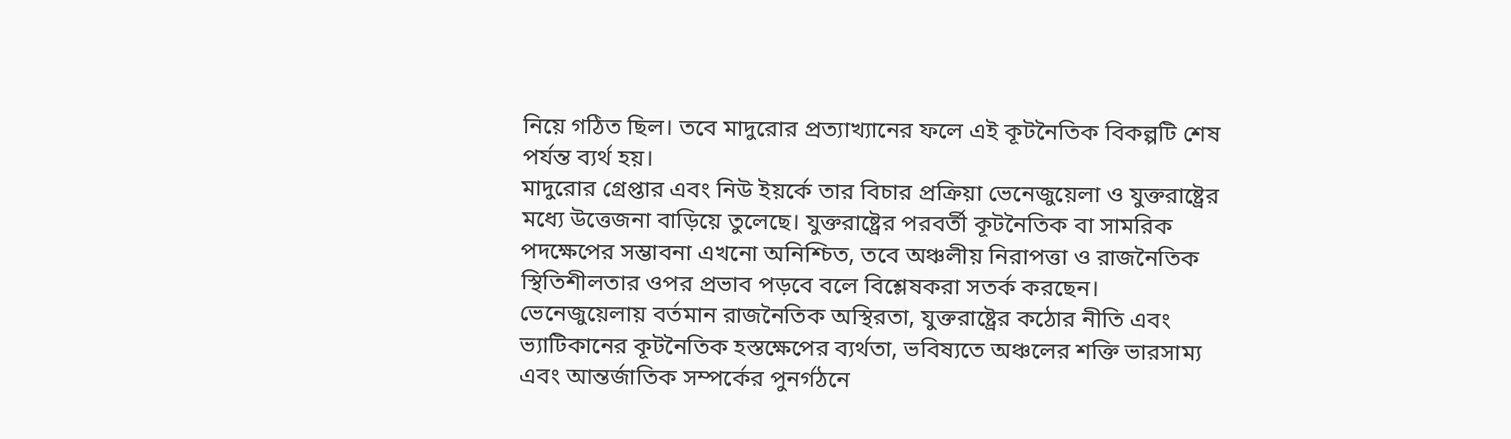নিয়ে গঠিত ছিল। তবে মাদুরোর প্রত্যাখ্যানের ফলে এই কূটনৈতিক বিকল্পটি শেষ পর্যন্ত ব্যর্থ হয়।
মাদুরোর গ্রেপ্তার এবং নিউ ইয়র্কে তার বিচার প্রক্রিয়া ভেনেজুয়েলা ও যুক্তরাষ্ট্রের মধ্যে উত্তেজনা বাড়িয়ে তুলেছে। যুক্তরাষ্ট্রের পরবর্তী কূটনৈতিক বা সামরিক পদক্ষেপের সম্ভাবনা এখনো অনিশ্চিত, তবে অঞ্চলীয় নিরাপত্তা ও রাজনৈতিক স্থিতিশীলতার ওপর প্রভাব পড়বে বলে বিশ্লেষকরা সতর্ক করছেন।
ভেনেজুয়েলায় বর্তমান রাজনৈতিক অস্থিরতা, যুক্তরাষ্ট্রের কঠোর নীতি এবং ভ্যাটিকানের কূটনৈতিক হস্তক্ষেপের ব্যর্থতা, ভবিষ্যতে অঞ্চলের শক্তি ভারসাম্য এবং আন্তর্জাতিক সম্পর্কের পুনর্গঠনে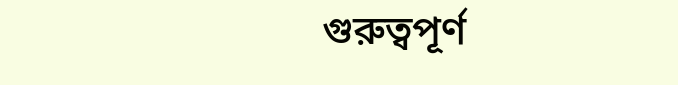গুরুত্বপূর্ণ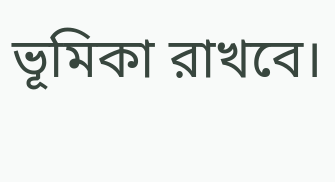ভূমিকা রাখবে।